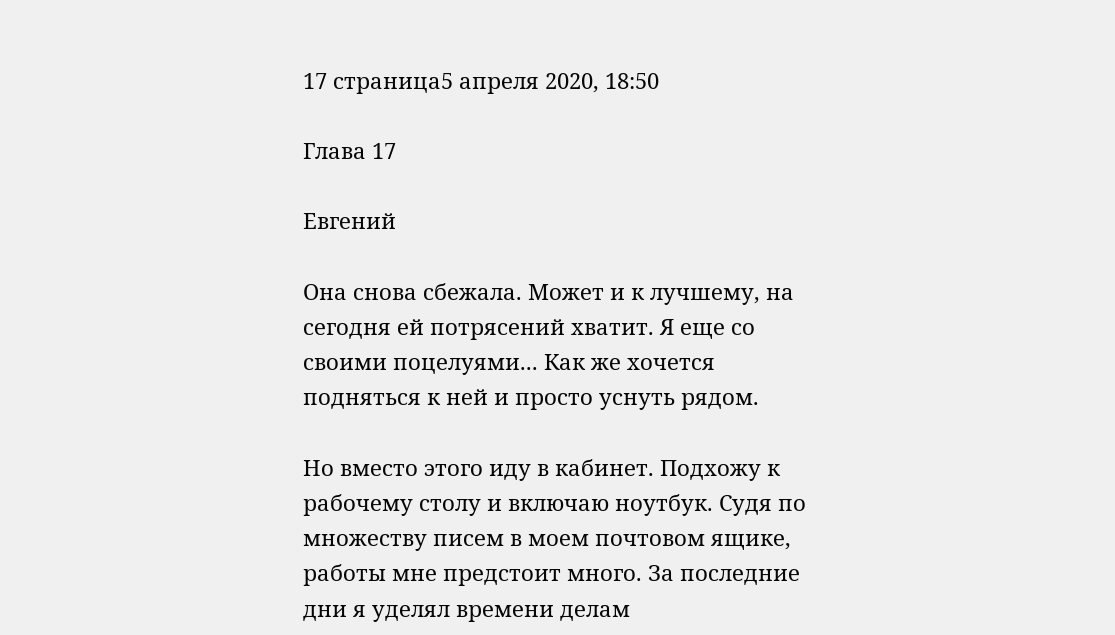17 страница5 апреля 2020, 18:50

Глава 17

Евгений

Она снова сбежала. Может и к лучшему, на сегодня ей потрясений хватит. Я еще со своими поцелуями... Как же хочется подняться к ней и просто уснуть рядом.

Но вместо этого иду в кабинет. Подхожу к рабочему столу и включаю ноутбук. Судя по множеству писем в моем почтовом ящике, работы мне предстоит много. За последние дни я уделял времени делам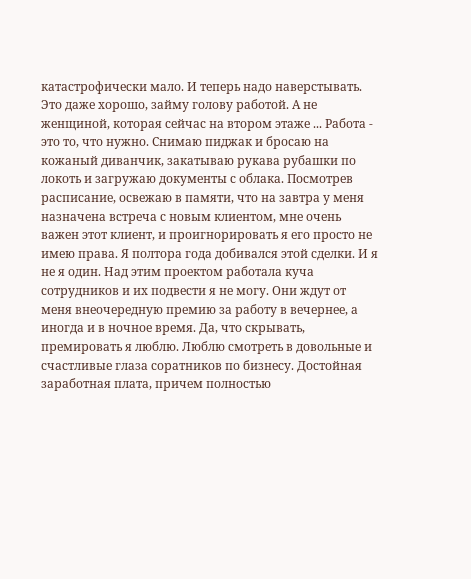катастрофически мало. И теперь надо наверстывать. Это даже хорошо, займу голову работой. А не женщиной, которая сейчас на втором этаже ... Работа - это то, что нужно. Снимаю пиджак и бросаю на кожаный диванчик, закатываю рукава рубашки по локоть и загружаю документы с облака. Посмотрев расписание, освежаю в памяти, что на завтра у меня назначена встреча с новым клиентом, мне очень важен этот клиент, и проигнорировать я его просто не имею права. Я полтора года добивался этой сделки. И я не я один. Над этим проектом работала куча сотрудников и их подвести я не могу. Они ждут от меня внеочередную премию за работу в вечернее, а иногда и в ночное время. Да, что скрывать, премировать я люблю. Люблю смотреть в довольные и счастливые глаза соратников по бизнесу. Достойная заработная плата, причем полностью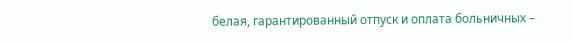белая, гарантированный отпуск и оплата больничных –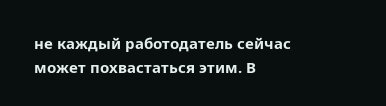не каждый работодатель сейчас может похвастаться этим. В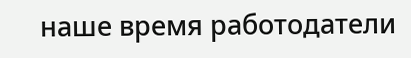наше время работодатели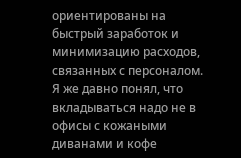ориентированы на быстрый заработок и минимизацию расходов, связанных с персоналом. Я же давно понял, что вкладываться надо не в офисы с кожаными диванами и кофе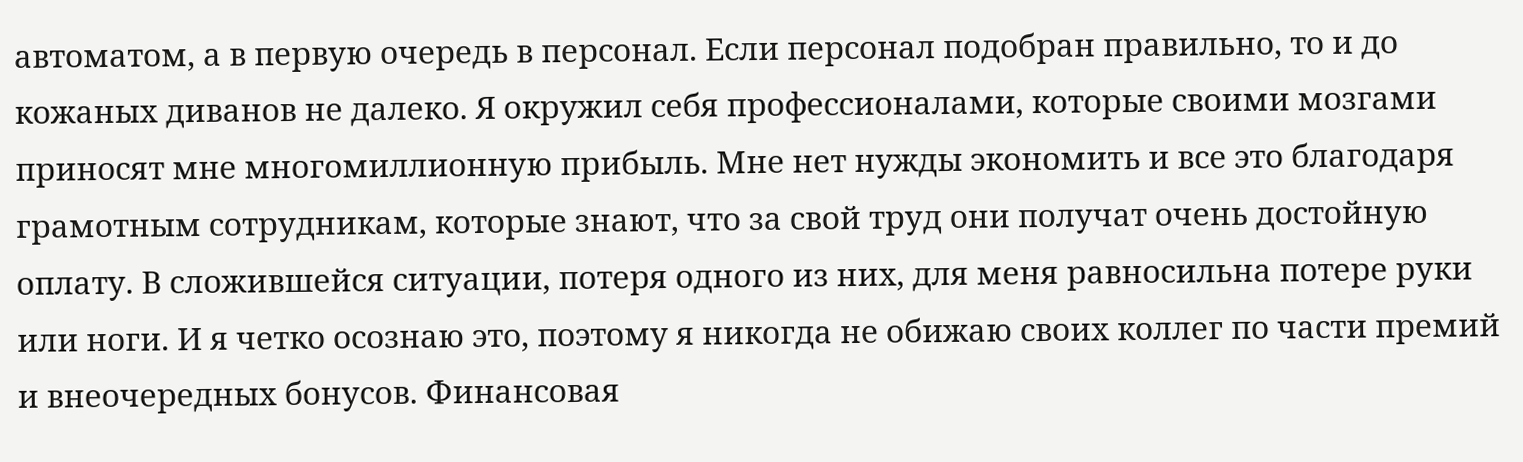автоматом, а в первую очередь в персонал. Если персонал подобран правильно, то и до кожаных диванов не далеко. Я окружил себя профессионалами, которые своими мозгами приносят мне многомиллионную прибыль. Мне нет нужды экономить и все это благодаря грамотным сотрудникам, которые знают, что за свой труд они получат очень достойную оплату. В сложившейся ситуации, потеря одного из них, для меня равносильна потере руки или ноги. И я четко осознаю это, поэтому я никогда не обижаю своих коллег по части премий и внеочередных бонусов. Финансовая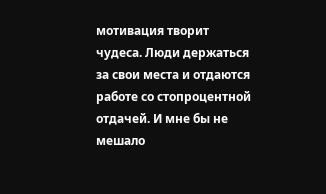мотивация творит чудеса. Люди держаться за свои места и отдаются работе со стопроцентной отдачей. И мне бы не мешало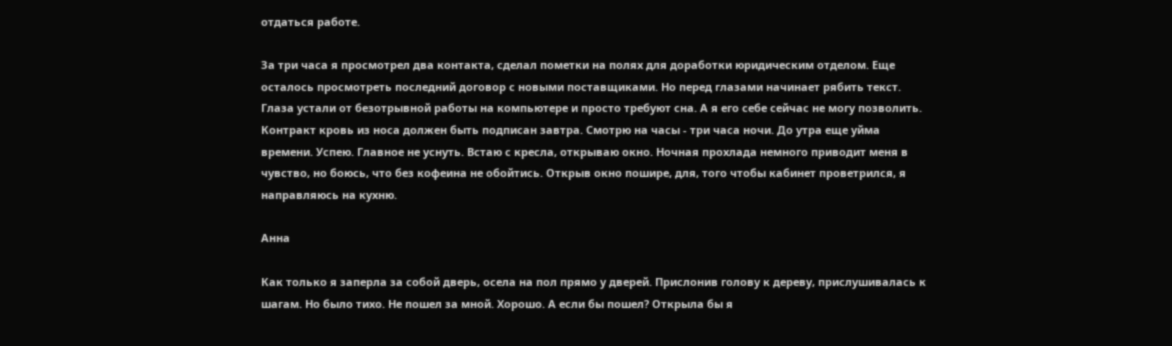отдаться работе.

За три часа я просмотрел два контакта, сделал пометки на полях для доработки юридическим отделом. Еще осталось просмотреть последний договор с новыми поставщиками. Но перед глазами начинает рябить текст. Глаза устали от безотрывной работы на компьютере и просто требуют сна. А я его себе сейчас не могу позволить. Контракт кровь из носа должен быть подписан завтра. Смотрю на часы - три часа ночи. До утра еще уйма времени. Успею. Главное не уснуть. Встаю с кресла, открываю окно. Ночная прохлада немного приводит меня в чувство, но боюсь, что без кофеина не обойтись. Открыв окно пошире, для, того чтобы кабинет проветрился, я направляюсь на кухню.

Анна

Как только я заперла за собой дверь, осела на пол прямо у дверей. Прислонив голову к дереву, прислушивалась к шагам. Но было тихо. Не пошел за мной. Хорошо. А если бы пошел? Открыла бы я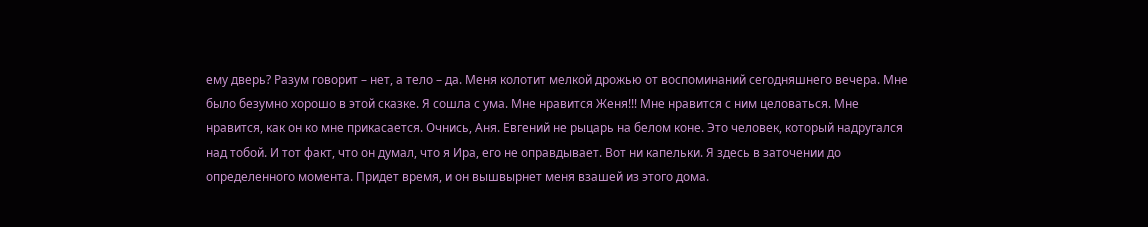ему дверь? Разум говорит – нет, а тело – да. Меня колотит мелкой дрожью от воспоминаний сегодняшнего вечера. Мне было безумно хорошо в этой сказке. Я сошла с ума. Мне нравится Женя!!! Мне нравится с ним целоваться. Мне нравится, как он ко мне прикасается. Очнись, Аня. Евгений не рыцарь на белом коне. Это человек, который надругался над тобой. И тот факт, что он думал, что я Ира, его не оправдывает. Вот ни капельки. Я здесь в заточении до определенного момента. Придет время, и он вышвырнет меня взашей из этого дома.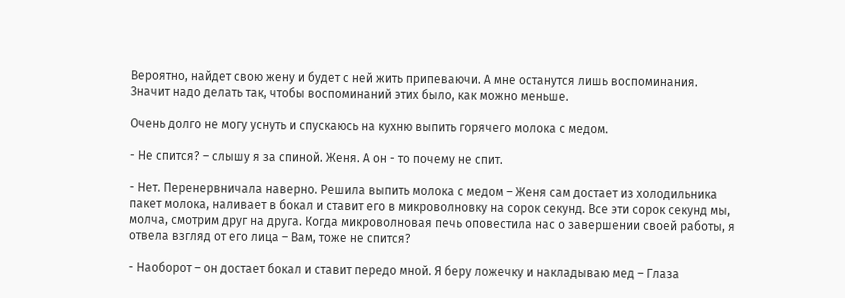Вероятно, найдет свою жену и будет с ней жить припеваючи. А мне останутся лишь воспоминания. Значит надо делать так, чтобы воспоминаний этих было, как можно меньше.

Очень долго не могу уснуть и спускаюсь на кухню выпить горячего молока с медом.

- Не спится? – слышу я за спиной. Женя. А он - то почему не спит.

- Нет. Перенервничала наверно. Решила выпить молока с медом – Женя сам достает из холодильника пакет молока, наливает в бокал и ставит его в микроволновку на сорок секунд. Все эти сорок секунд мы, молча, смотрим друг на друга. Когда микроволновая печь оповестила нас о завершении своей работы, я отвела взгляд от его лица – Вам, тоже не спится?

- Наоборот – он достает бокал и ставит передо мной. Я беру ложечку и накладываю мед – Глаза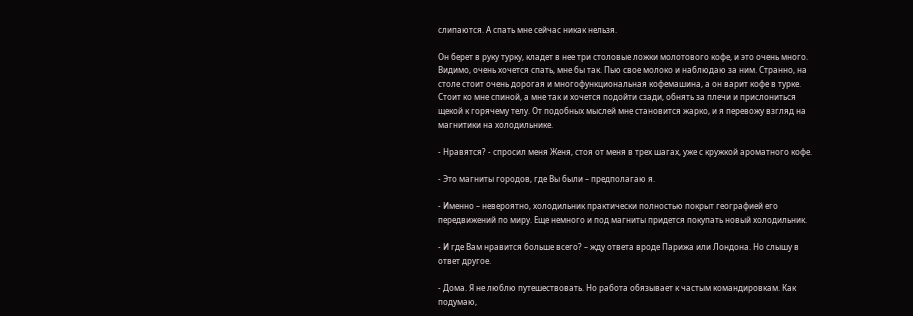слипаются. А спать мне сейчас никак нельзя.

Он берет в руку турку, кладет в нее три столовые ложки молотового кофе, и это очень много. Видимо, очень хочется спать, мне бы так. Пью свое молоко и наблюдаю за ним. Странно, на столе стоит очень дорогая и многофункциональная кофемашина, а он варит кофе в турке. Стоит ко мне спиной, а мне так и хочется подойти сзади, обнять за плечи и прислониться щекой к горячему телу. От подобных мыслей мне становится жарко, и я перевожу взгляд на магнитики на холодильнике.

- Нравятся? - спросил меня Женя, стоя от меня в трех шагах, уже с кружкой ароматного кофе.

- Это магниты городов, где Вы были – предполагаю я.

- Именно – невероятно, холодильник практически полностью покрыт географией его передвижений по миру. Еще немного и под магниты придется покупать новый холодильник.

- И где Вам нравится больше всего? – жду ответа вроде Парижа или Лондона. Но слышу в ответ другое.

- Дома. Я не люблю путешествовать. Но работа обязывает к частым командировкам. Как подумаю,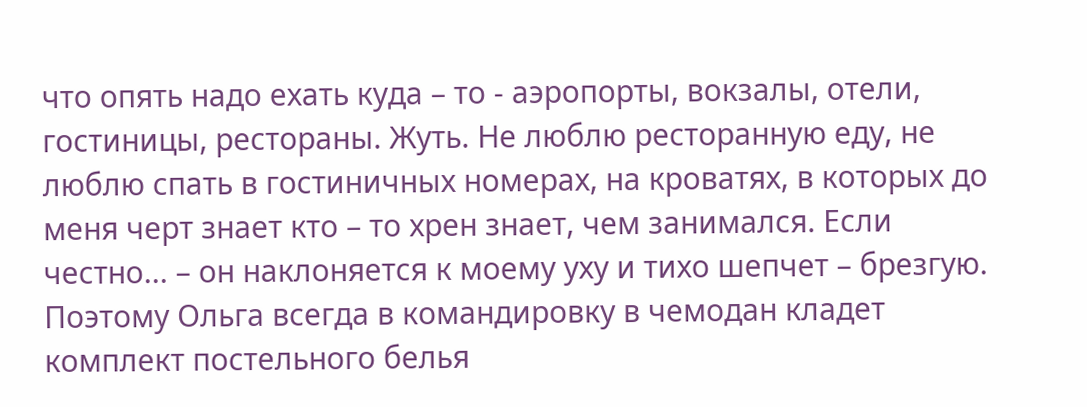что опять надо ехать куда – то - аэропорты, вокзалы, отели, гостиницы, рестораны. Жуть. Не люблю ресторанную еду, не люблю спать в гостиничных номерах, на кроватях, в которых до меня черт знает кто – то хрен знает, чем занимался. Если честно... – он наклоняется к моему уху и тихо шепчет – брезгую. Поэтому Ольга всегда в командировку в чемодан кладет комплект постельного белья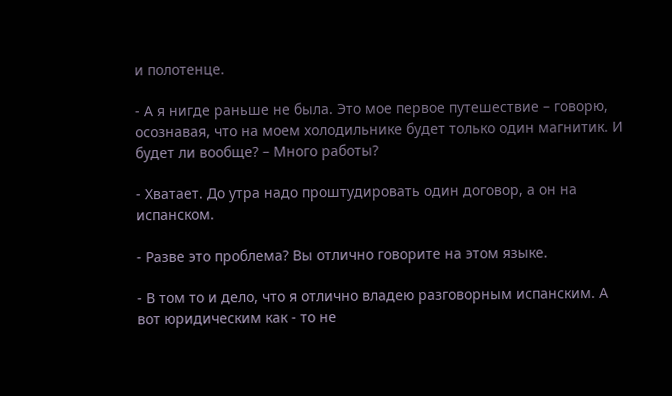и полотенце.

- А я нигде раньше не была. Это мое первое путешествие – говорю, осознавая, что на моем холодильнике будет только один магнитик. И будет ли вообще? – Много работы?

- Хватает. До утра надо проштудировать один договор, а он на испанском.

- Разве это проблема? Вы отлично говорите на этом языке.

- В том то и дело, что я отлично владею разговорным испанским. А вот юридическим как - то не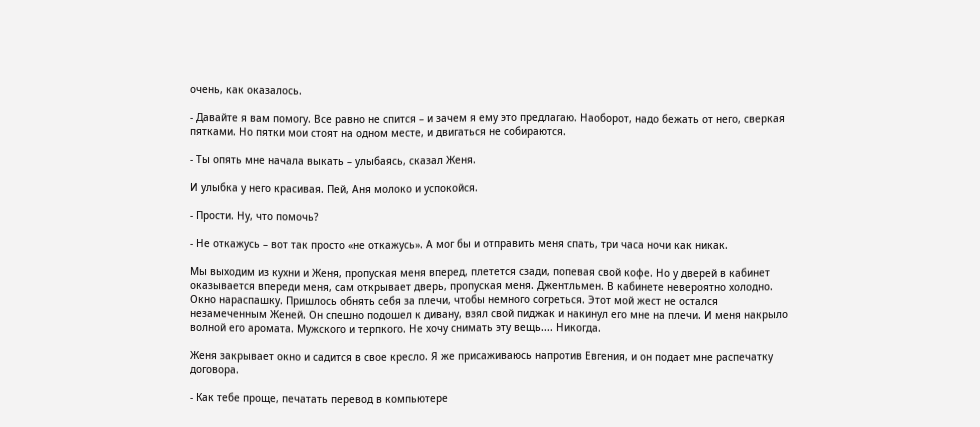очень, как оказалось.

- Давайте я вам помогу. Все равно не спится – и зачем я ему это предлагаю. Наоборот, надо бежать от него, сверкая пятками. Но пятки мои стоят на одном месте, и двигаться не собираются.

- Ты опять мне начала выкать – улыбаясь, сказал Женя.

И улыбка у него красивая. Пей, Аня молоко и успокойся.

- Прости. Ну, что помочь?

- Не откажусь – вот так просто «не откажусь». А мог бы и отправить меня спать, три часа ночи как никак.

Мы выходим из кухни и Женя, пропуская меня вперед, плетется сзади, попевая свой кофе. Но у дверей в кабинет оказывается впереди меня, сам открывает дверь, пропуская меня. Джентльмен. В кабинете невероятно холодно. Окно нараспашку. Пришлось обнять себя за плечи, чтобы немного согреться. Этот мой жест не остался незамеченным Женей. Он спешно подошел к дивану, взял свой пиджак и накинул его мне на плечи. И меня накрыло волной его аромата. Мужского и терпкого. Не хочу снимать эту вещь.... Никогда.

Женя закрывает окно и садится в свое кресло. Я же присаживаюсь напротив Евгения, и он подает мне распечатку договора.

- Как тебе проще, печатать перевод в компьютере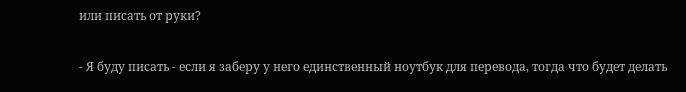или писать от руки?

- Я буду писать - если я заберу у него единственный ноутбук для перевода, тогда что будет делать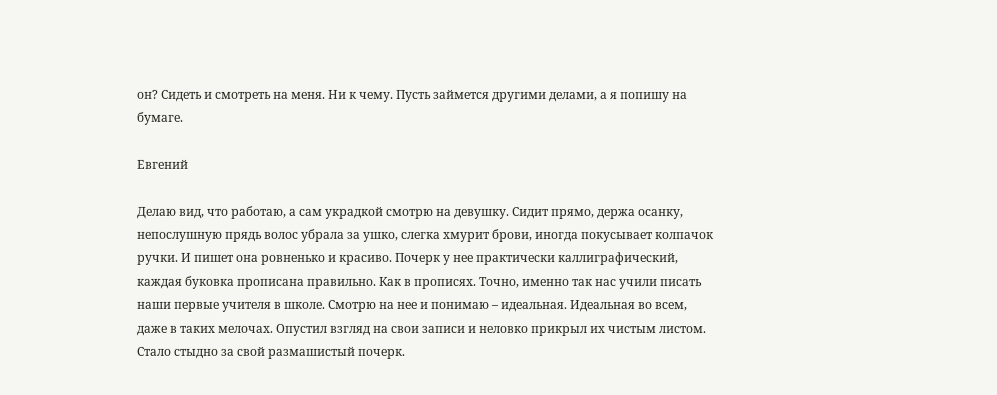он? Сидеть и смотреть на меня. Ни к чему. Пусть займется другими делами, а я попишу на бумаге.

Евгений

Делаю вид, что работаю, а сам украдкой смотрю на девушку. Сидит прямо, держа осанку, непослушную прядь волос убрала за ушко, слегка хмурит брови, иногда покусывает колпачок ручки. И пишет она ровненько и красиво. Почерк у нее практически каллиграфический, каждая буковка прописана правильно. Как в прописях. Точно, именно так нас учили писать наши первые учителя в школе. Смотрю на нее и понимаю – идеальная. Идеальная во всем, даже в таких мелочах. Опустил взгляд на свои записи и неловко прикрыл их чистым листом. Стало стыдно за свой размашистый почерк.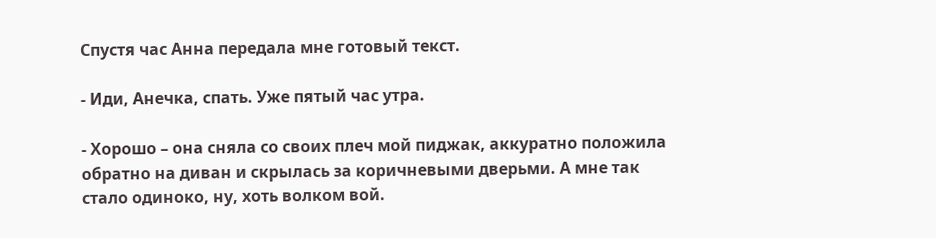Спустя час Анна передала мне готовый текст.

- Иди, Анечка, спать. Уже пятый час утра.

- Хорошо – она сняла со своих плеч мой пиджак, аккуратно положила обратно на диван и скрылась за коричневыми дверьми. А мне так стало одиноко, ну, хоть волком вой.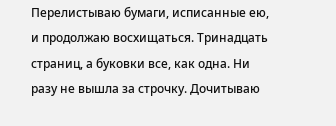Перелистываю бумаги, исписанные ею, и продолжаю восхищаться. Тринадцать страниц, а буковки все, как одна. Ни разу не вышла за строчку. Дочитываю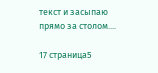текст и засыпаю прямо за столом....

17 страница5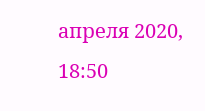апреля 2020, 18:50